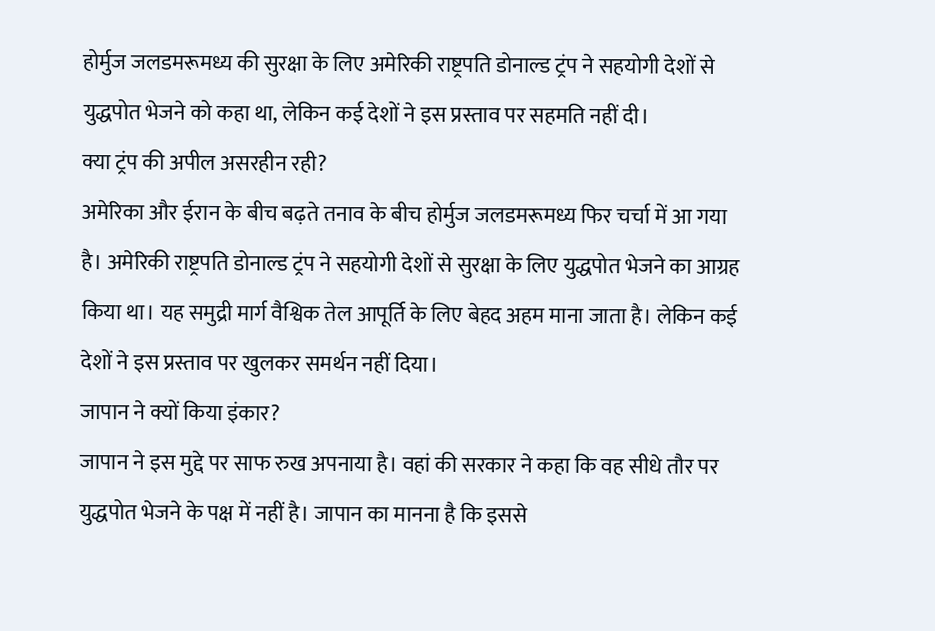होर्मुज जलडमरूमध्य की सुरक्षा के लिए अमेरिकी राष्ट्रपति डोनाल्ड ट्रंप ने सहयोगी देशों से युद्धपोत भेजने को कहा था, लेकिन कई देशों ने इस प्रस्ताव पर सहमति नहीं दी।
क्या ट्रंप की अपील असरहीन रही?
अमेरिका और ईरान के बीच बढ़ते तनाव के बीच होर्मुज जलडमरूमध्य फिर चर्चा में आ गया है। अमेरिकी राष्ट्रपति डोनाल्ड ट्रंप ने सहयोगी देशों से सुरक्षा के लिए युद्धपोत भेजने का आग्रह किया था। यह समुद्री मार्ग वैश्विक तेल आपूर्ति के लिए बेहद अहम माना जाता है। लेकिन कई देशों ने इस प्रस्ताव पर खुलकर समर्थन नहीं दिया।
जापान ने क्यों किया इंकार?
जापान ने इस मुद्दे पर साफ रुख अपनाया है। वहां की सरकार ने कहा कि वह सीधे तौर पर युद्धपोत भेजने के पक्ष में नहीं है। जापान का मानना है कि इससे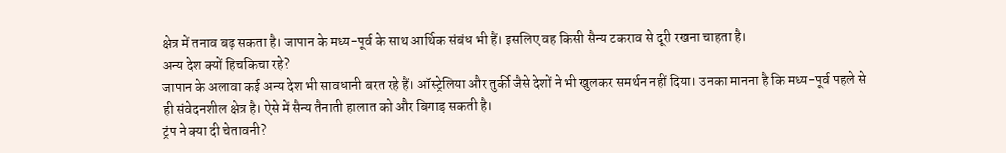क्षेत्र में तनाव बढ़ सकता है। जापान के मध्य-पूर्व के साथ आर्थिक संबंध भी हैं। इसलिए वह किसी सैन्य टकराव से दूरी रखना चाहता है।
अन्य देश क्यों हिचकिचा रहे?
जापान के अलावा कई अन्य देश भी सावधानी बरत रहे हैं। ऑस्ट्रेलिया और तुर्की जैसे देशों ने भी खुलकर समर्थन नहीं दिया। उनका मानना है कि मध्य-पूर्व पहले से ही संवेदनशील क्षेत्र है। ऐसे में सैन्य तैनाती हालात को और बिगाड़ सकती है।
ट्रंप ने क्या दी चेतावनी?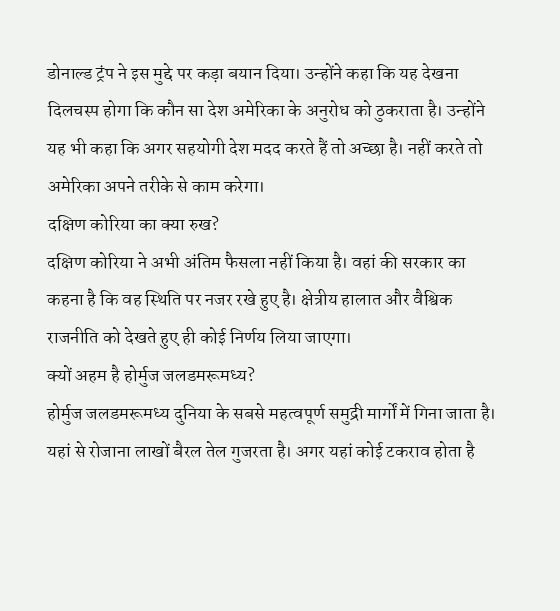डोनाल्ड ट्रंप ने इस मुद्दे पर कड़ा बयान दिया। उन्होंने कहा कि यह देखना दिलचस्प होगा कि कौन सा देश अमेरिका के अनुरोध को ठुकराता है। उन्होंने यह भी कहा कि अगर सहयोगी देश मदद करते हैं तो अच्छा है। नहीं करते तो अमेरिका अपने तरीके से काम करेगा।
दक्षिण कोरिया का क्या रुख?
दक्षिण कोरिया ने अभी अंतिम फैसला नहीं किया है। वहां की सरकार का कहना है कि वह स्थिति पर नजर रखे हुए है। क्षेत्रीय हालात और वैश्विक राजनीति को देखते हुए ही कोई निर्णय लिया जाएगा।
क्यों अहम है होर्मुज जलडमरूमध्य?
होर्मुज जलडमरूमध्य दुनिया के सबसे महत्वपूर्ण समुद्री मार्गों में गिना जाता है। यहां से रोजाना लाखों बैरल तेल गुजरता है। अगर यहां कोई टकराव होता है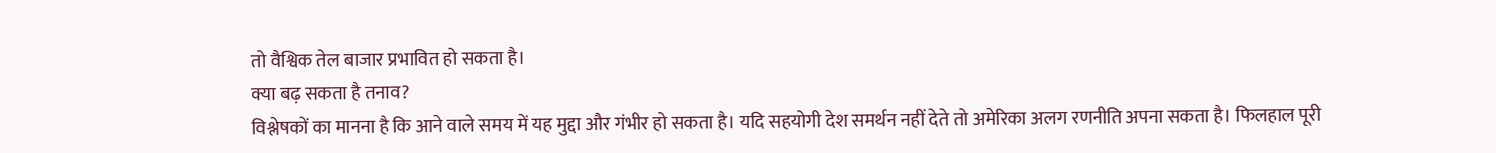तो वैश्विक तेल बाजार प्रभावित हो सकता है।
क्या बढ़ सकता है तनाव?
विश्लेषकों का मानना है कि आने वाले समय में यह मुद्दा और गंभीर हो सकता है। यदि सहयोगी देश समर्थन नहीं देते तो अमेरिका अलग रणनीति अपना सकता है। फिलहाल पूरी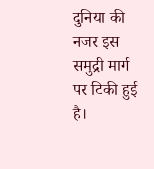दुनिया की नजर इस समुद्री मार्ग पर टिकी हुई है।